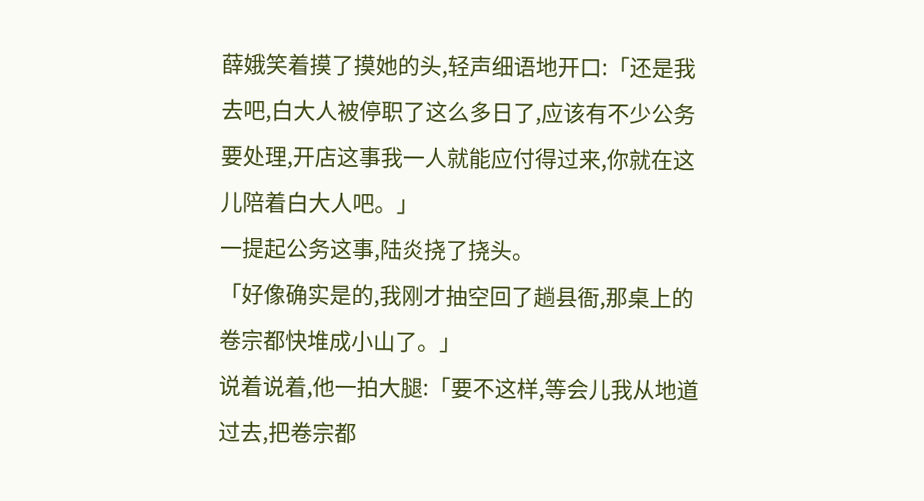薛娥笑着摸了摸她的头,轻声细语地开口:「还是我去吧,白大人被停职了这么多日了,应该有不少公务要处理,开店这事我一人就能应付得过来,你就在这儿陪着白大人吧。」
一提起公务这事,陆炎挠了挠头。
「好像确实是的,我刚才抽空回了趟县衙,那桌上的卷宗都快堆成小山了。」
说着说着,他一拍大腿:「要不这样,等会儿我从地道过去,把卷宗都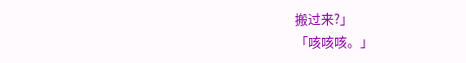搬过来?」
「咳咳咳。」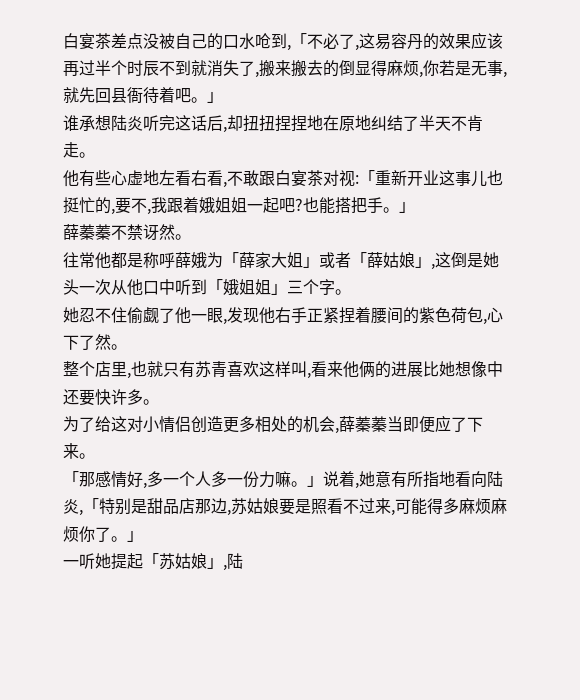白宴茶差点没被自己的口水呛到,「不必了,这易容丹的效果应该再过半个时辰不到就消失了,搬来搬去的倒显得麻烦,你若是无事,就先回县衙待着吧。」
谁承想陆炎听完这话后,却扭扭捏捏地在原地纠结了半天不肯走。
他有些心虚地左看右看,不敢跟白宴茶对视:「重新开业这事儿也挺忙的,要不,我跟着娥姐姐一起吧?也能搭把手。」
薛蓁蓁不禁讶然。
往常他都是称呼薛娥为「薛家大姐」或者「薛姑娘」,这倒是她头一次从他口中听到「娥姐姐」三个字。
她忍不住偷觑了他一眼,发现他右手正紧捏着腰间的紫色荷包,心下了然。
整个店里,也就只有苏青喜欢这样叫,看来他俩的进展比她想像中还要快许多。
为了给这对小情侣创造更多相处的机会,薛蓁蓁当即便应了下来。
「那感情好,多一个人多一份力嘛。」说着,她意有所指地看向陆炎,「特别是甜品店那边,苏姑娘要是照看不过来,可能得多麻烦麻烦你了。」
一听她提起「苏姑娘」,陆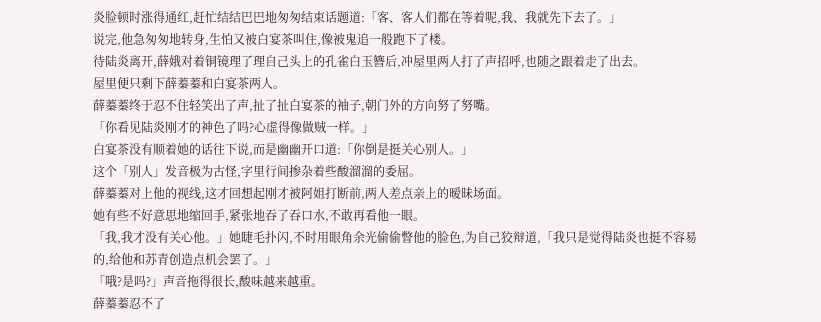炎脸顿时涨得通红,赶忙结结巴巴地匆匆结束话题道:「客、客人们都在等着呢,我、我就先下去了。」
说完,他急匆匆地转身,生怕又被白宴茶叫住,像被鬼追一般跑下了楼。
待陆炎离开,薛娥对着铜镜理了理自己头上的孔雀白玉簪后,冲屋里两人打了声招呼,也随之跟着走了出去。
屋里便只剩下薛蓁蓁和白宴茶两人。
薛蓁蓁终于忍不住轻笑出了声,扯了扯白宴茶的袖子,朝门外的方向努了努嘴。
「你看见陆炎刚才的神色了吗?心虚得像做贼一样。」
白宴茶没有顺着她的话往下说,而是幽幽开口道:「你倒是挺关心别人。」
这个「别人」发音极为古怪,字里行间掺杂着些酸溜溜的委屈。
薛蓁蓁对上他的视线,这才回想起刚才被阿姐打断前,两人差点亲上的暧昧场面。
她有些不好意思地缩回手,紧张地吞了吞口水,不敢再看他一眼。
「我,我才没有关心他。」她睫毛扑闪,不时用眼角余光偷偷瞥他的脸色,为自己狡辩道,「我只是觉得陆炎也挺不容易的,给他和苏青创造点机会罢了。」
「哦?是吗?」声音拖得很长,酸味越来越重。
薛蓁蓁忍不了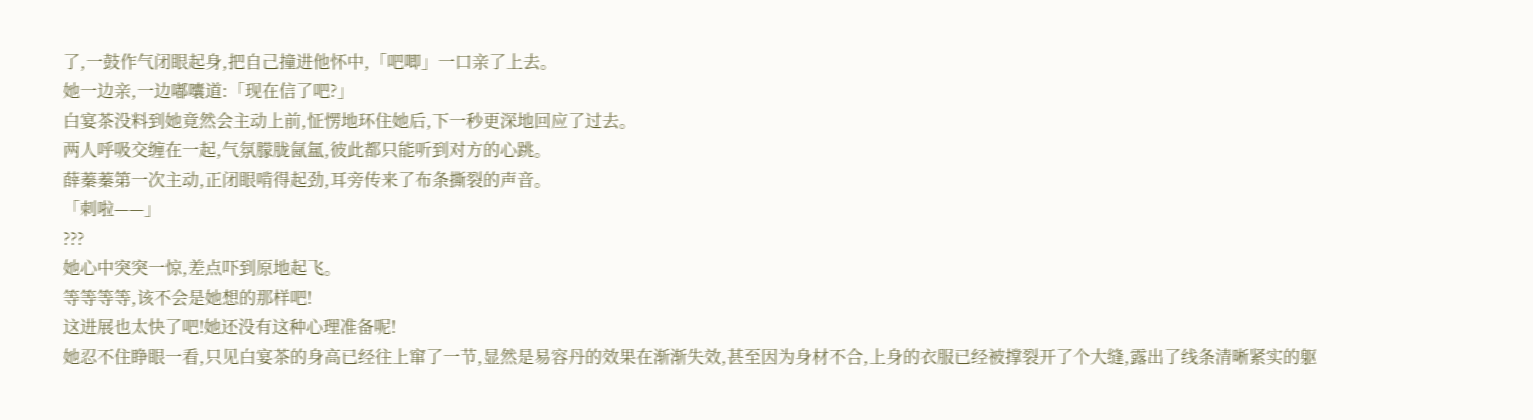了,一鼓作气闭眼起身,把自己撞进他怀中,「吧唧」一口亲了上去。
她一边亲,一边嘟囔道:「现在信了吧?」
白宴茶没料到她竟然会主动上前,怔愣地环住她后,下一秒更深地回应了过去。
两人呼吸交缠在一起,气氛朦胧氤氲,彼此都只能听到对方的心跳。
薛蓁蓁第一次主动,正闭眼啃得起劲,耳旁传来了布条撕裂的声音。
「刺啦——」
???
她心中突突一惊,差点吓到原地起飞。
等等等等,该不会是她想的那样吧!
这进展也太快了吧!她还没有这种心理准备呢!
她忍不住睁眼一看,只见白宴茶的身高已经往上窜了一节,显然是易容丹的效果在渐渐失效,甚至因为身材不合,上身的衣服已经被撑裂开了个大缝,露出了线条清晰紧实的躯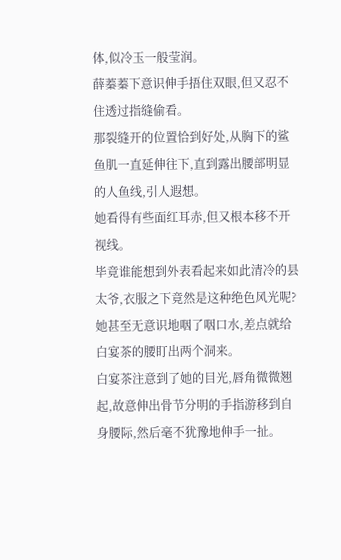体,似冷玉一般莹润。
薛蓁蓁下意识伸手捂住双眼,但又忍不住透过指缝偷看。
那裂缝开的位置恰到好处,从胸下的鲨鱼肌一直延伸往下,直到露出腰部明显的人鱼线,引人遐想。
她看得有些面红耳赤,但又根本移不开视线。
毕竟谁能想到外表看起来如此清冷的县太爷,衣服之下竟然是这种绝色风光呢?
她甚至无意识地咽了咽口水,差点就给白宴茶的腰盯出两个洞来。
白宴茶注意到了她的目光,唇角微微翘起,故意伸出骨节分明的手指游移到自身腰际,然后毫不犹豫地伸手一扯。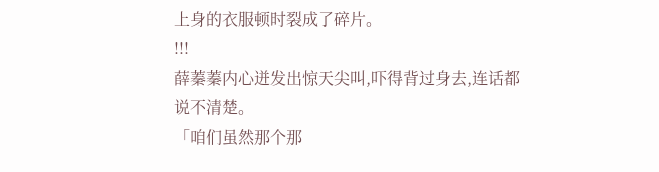上身的衣服顿时裂成了碎片。
!!!
薛蓁蓁内心迸发出惊天尖叫,吓得背过身去,连话都说不清楚。
「咱们虽然那个那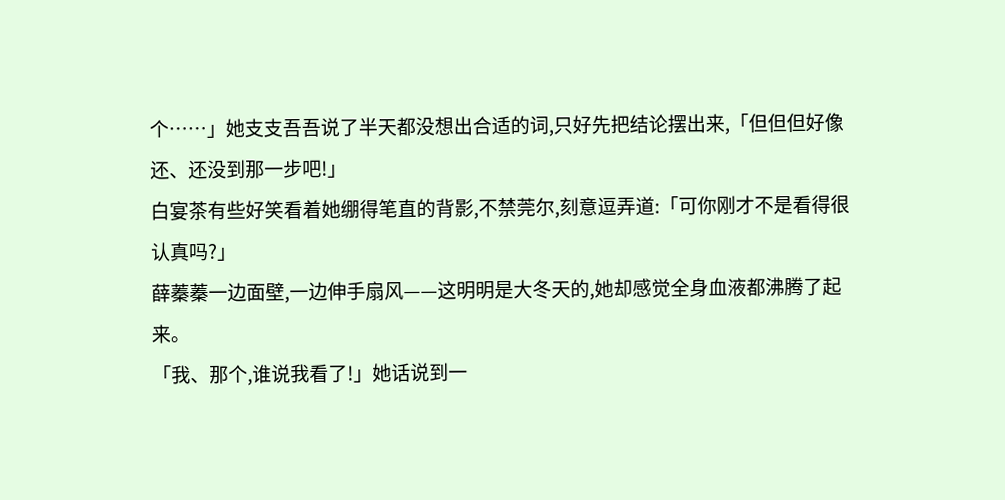个……」她支支吾吾说了半天都没想出合适的词,只好先把结论摆出来,「但但但好像还、还没到那一步吧!」
白宴茶有些好笑看着她绷得笔直的背影,不禁莞尔,刻意逗弄道:「可你刚才不是看得很认真吗?」
薛蓁蓁一边面壁,一边伸手扇风——这明明是大冬天的,她却感觉全身血液都沸腾了起来。
「我、那个,谁说我看了!」她话说到一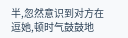半,忽然意识到对方在逗她,顿时气鼓鼓地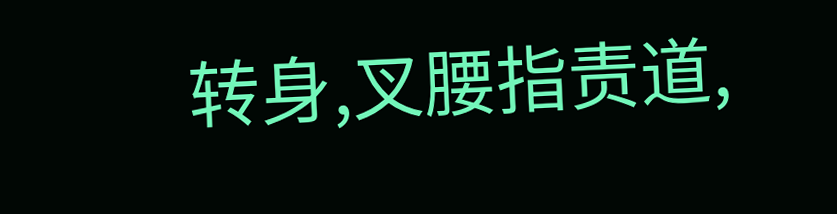转身,叉腰指责道,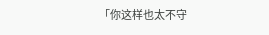「你这样也太不守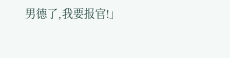男德了,我要报官!」